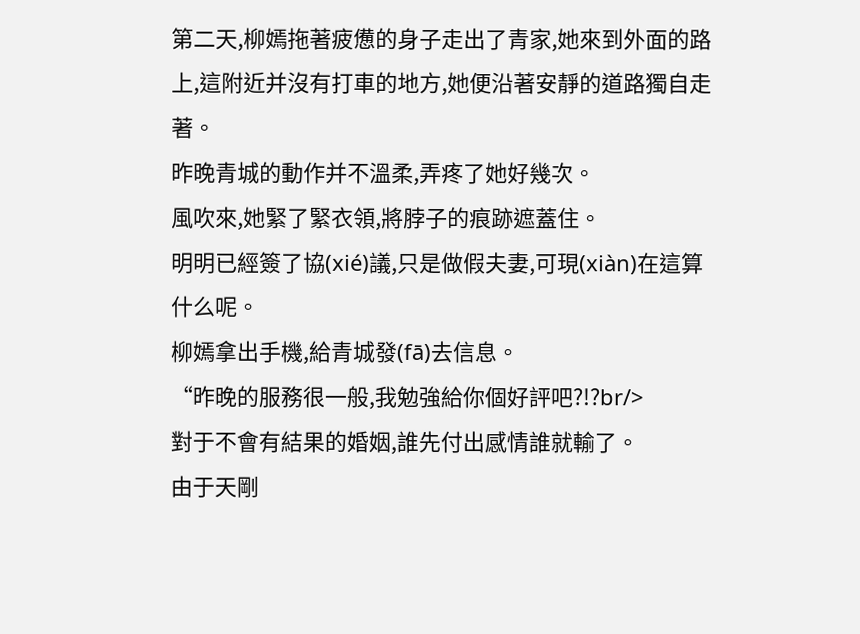第二天,柳嫣拖著疲憊的身子走出了青家,她來到外面的路上,這附近并沒有打車的地方,她便沿著安靜的道路獨自走著。
昨晚青城的動作并不溫柔,弄疼了她好幾次。
風吹來,她緊了緊衣領,將脖子的痕跡遮蓋住。
明明已經簽了協(xié)議,只是做假夫妻,可現(xiàn)在這算什么呢。
柳嫣拿出手機,給青城發(fā)去信息。
“昨晚的服務很一般,我勉強給你個好評吧?!?br/>
對于不會有結果的婚姻,誰先付出感情誰就輸了。
由于天剛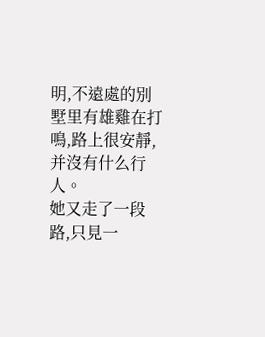明,不遠處的別墅里有雄雞在打鳴,路上很安靜,并沒有什么行人。
她又走了一段路,只見一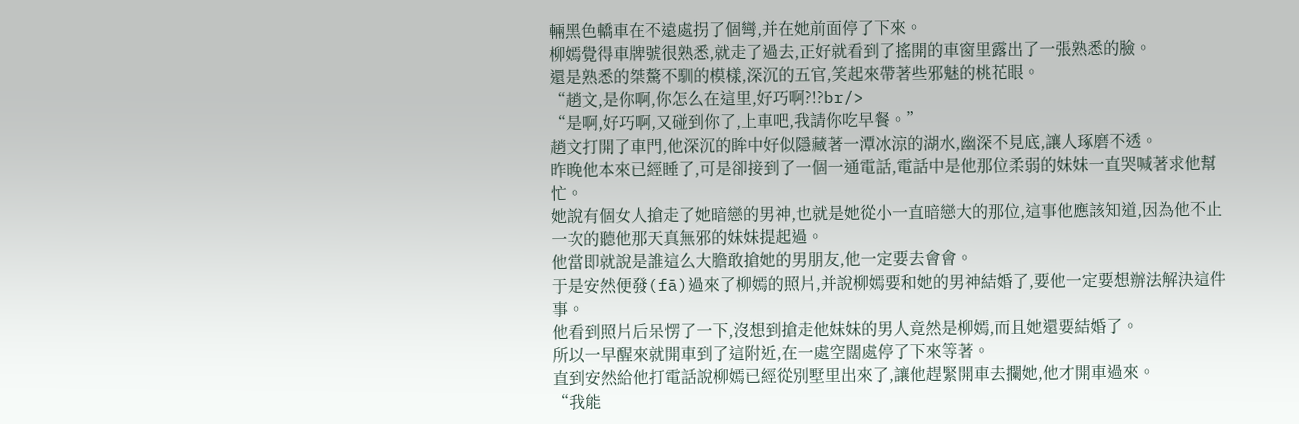輛黑色轎車在不遠處拐了個彎,并在她前面停了下來。
柳嫣覺得車牌號很熟悉,就走了過去,正好就看到了搖開的車窗里露出了一張熟悉的臉。
還是熟悉的桀驁不馴的模樣,深沉的五官,笑起來帶著些邪魅的桃花眼。
“趙文,是你啊,你怎么在這里,好巧啊?!?br/>
“是啊,好巧啊,又碰到你了,上車吧,我請你吃早餐。”
趙文打開了車門,他深沉的眸中好似隱藏著一潭冰涼的湖水,幽深不見底,讓人琢磨不透。
昨晚他本來已經睡了,可是卻接到了一個一通電話,電話中是他那位柔弱的妹妹一直哭喊著求他幫忙。
她說有個女人搶走了她暗戀的男神,也就是她從小一直暗戀大的那位,這事他應該知道,因為他不止一次的聽他那天真無邪的妹妹提起過。
他當即就說是誰這么大膽敢搶她的男朋友,他一定要去會會。
于是安然便發(fā)過來了柳嫣的照片,并說柳嫣要和她的男神結婚了,要他一定要想辦法解決這件事。
他看到照片后呆愣了一下,沒想到搶走他妹妹的男人竟然是柳嫣,而且她還要結婚了。
所以一早醒來就開車到了這附近,在一處空闊處停了下來等著。
直到安然給他打電話說柳嫣已經從別墅里出來了,讓他趕緊開車去攔她,他才開車過來。
“我能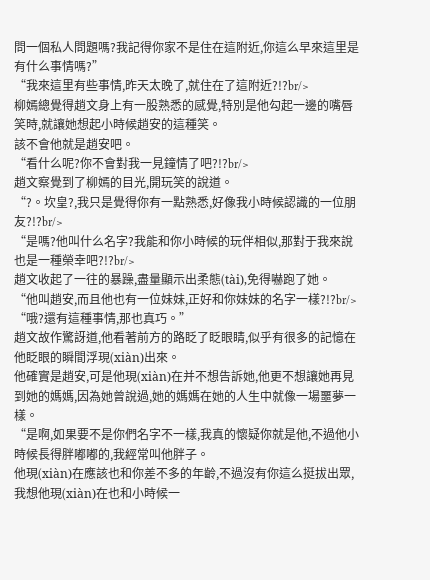問一個私人問題嗎?我記得你家不是住在這附近,你這么早來這里是有什么事情嗎?”
“我來這里有些事情,昨天太晚了,就住在了這附近?!?br/>
柳嫣總覺得趙文身上有一股熟悉的感覺,特別是他勾起一邊的嘴唇笑時,就讓她想起小時候趙安的這種笑。
該不會他就是趙安吧。
“看什么呢?你不會對我一見鐘情了吧?!?br/>
趙文察覺到了柳嫣的目光,開玩笑的說道。
“?。坎皇?,我只是覺得你有一點熟悉,好像我小時候認識的一位朋友?!?br/>
“是嗎?他叫什么名字?我能和你小時候的玩伴相似,那對于我來說也是一種榮幸吧?!?br/>
趙文收起了一往的暴躁,盡量顯示出柔態(tài),免得嚇跑了她。
“他叫趙安,而且他也有一位妹妹,正好和你妹妹的名字一樣?!?br/>
“哦?還有這種事情,那也真巧。”
趙文故作驚訝道,他看著前方的路眨了眨眼睛,似乎有很多的記憶在他眨眼的瞬間浮現(xiàn)出來。
他確實是趙安,可是他現(xiàn)在并不想告訴她,他更不想讓她再見到她的媽媽,因為她曾說過,她的媽媽在她的人生中就像一場噩夢一樣。
“是啊,如果要不是你們名字不一樣,我真的懷疑你就是他,不過他小時候長得胖嘟嘟的,我經常叫他胖子。
他現(xiàn)在應該也和你差不多的年齡,不過沒有你這么挺拔出眾,我想他現(xiàn)在也和小時候一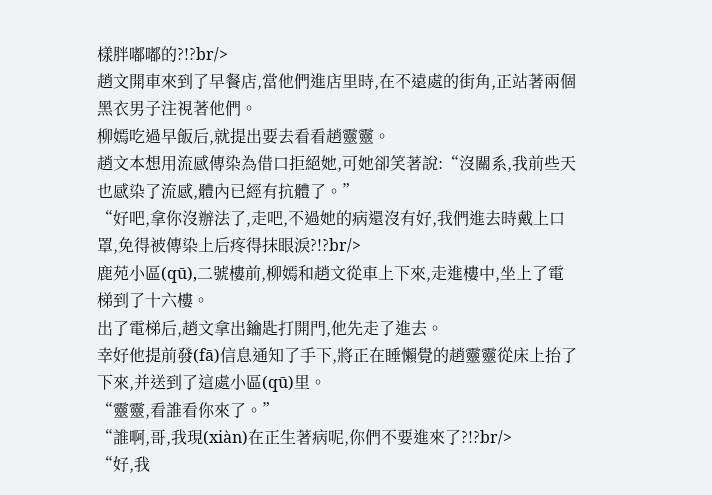樣胖嘟嘟的?!?br/>
趙文開車來到了早餐店,當他們進店里時,在不遠處的街角,正站著兩個黑衣男子注視著他們。
柳嫣吃過早飯后,就提出要去看看趙靈靈。
趙文本想用流感傳染為借口拒絕她,可她卻笑著說:“沒關系,我前些天也感染了流感,體內已經有抗體了。”
“好吧,拿你沒辦法了,走吧,不過她的病還沒有好,我們進去時戴上口罩,免得被傳染上后疼得抹眼淚?!?br/>
鹿苑小區(qū),二號樓前,柳嫣和趙文從車上下來,走進樓中,坐上了電梯到了十六樓。
出了電梯后,趙文拿出鑰匙打開門,他先走了進去。
幸好他提前發(fā)信息通知了手下,將正在睡懶覺的趙靈靈從床上抬了下來,并送到了這處小區(qū)里。
“靈靈,看誰看你來了。”
“誰啊,哥,我現(xiàn)在正生著病呢,你們不要進來了?!?br/>
“好,我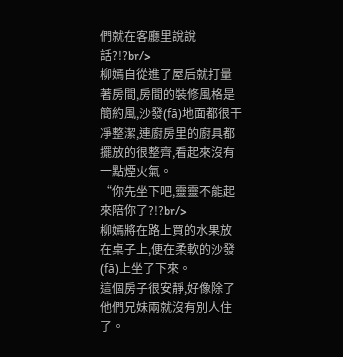們就在客廳里說說話?!?br/>
柳嫣自從進了屋后就打量著房間,房間的裝修風格是簡約風,沙發(fā)地面都很干凈整潔,連廚房里的廚具都擺放的很整齊,看起來沒有一點煙火氣。
“你先坐下吧,靈靈不能起來陪你了?!?br/>
柳嫣將在路上買的水果放在桌子上,便在柔軟的沙發(fā)上坐了下來。
這個房子很安靜,好像除了他們兄妹兩就沒有別人住了。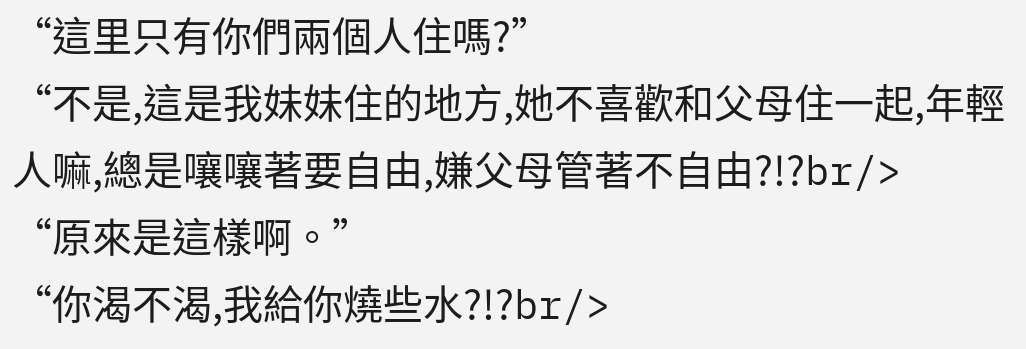“這里只有你們兩個人住嗎?”
“不是,這是我妹妹住的地方,她不喜歡和父母住一起,年輕人嘛,總是嚷嚷著要自由,嫌父母管著不自由?!?br/>
“原來是這樣啊。”
“你渴不渴,我給你燒些水?!?br/>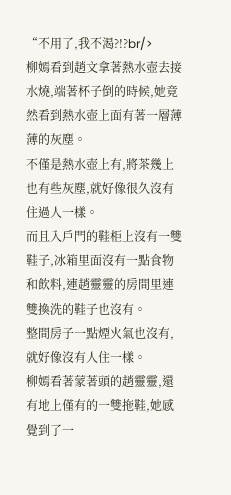“不用了,我不渴?!?br/>
柳嫣看到趙文拿著熱水壺去接水燒,端著杯子倒的時候,她竟然看到熱水壺上面有著一層薄薄的灰塵。
不僅是熱水壺上有,將茶幾上也有些灰塵,就好像很久沒有住過人一樣。
而且入戶門的鞋柜上沒有一雙鞋子,冰箱里面沒有一點食物和飲料,連趙靈靈的房間里連雙換洗的鞋子也沒有。
整間房子一點煙火氣也沒有,就好像沒有人住一樣。
柳嫣看著蒙著頭的趙靈靈,還有地上僅有的一雙拖鞋,她感覺到了一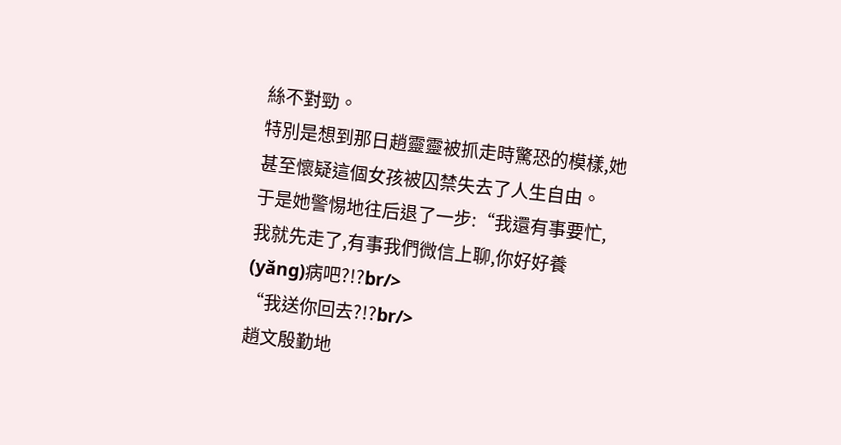絲不對勁。
特別是想到那日趙靈靈被抓走時驚恐的模樣,她甚至懷疑這個女孩被囚禁失去了人生自由。
于是她警惕地往后退了一步:“我還有事要忙,我就先走了,有事我們微信上聊,你好好養(yǎng)病吧?!?br/>
“我送你回去?!?br/>
趙文殷勤地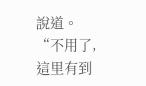說道。
“不用了,這里有到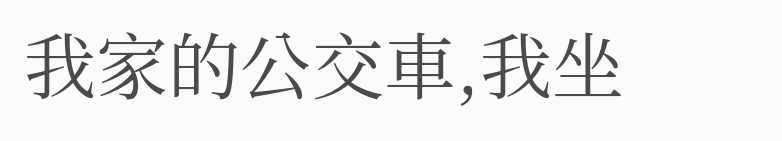我家的公交車,我坐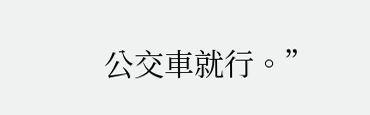公交車就行。”